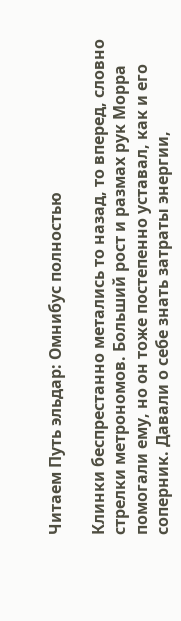Читаем Путь эльдар: Омнибус полностью

Клинки беспрестанно метались то назад, то вперед, словно стрелки метрономов. Больший рост и размах рук Морра помогали ему, но он тоже постепенно уставал, как и его соперник. Давали о себе знать затраты энергии,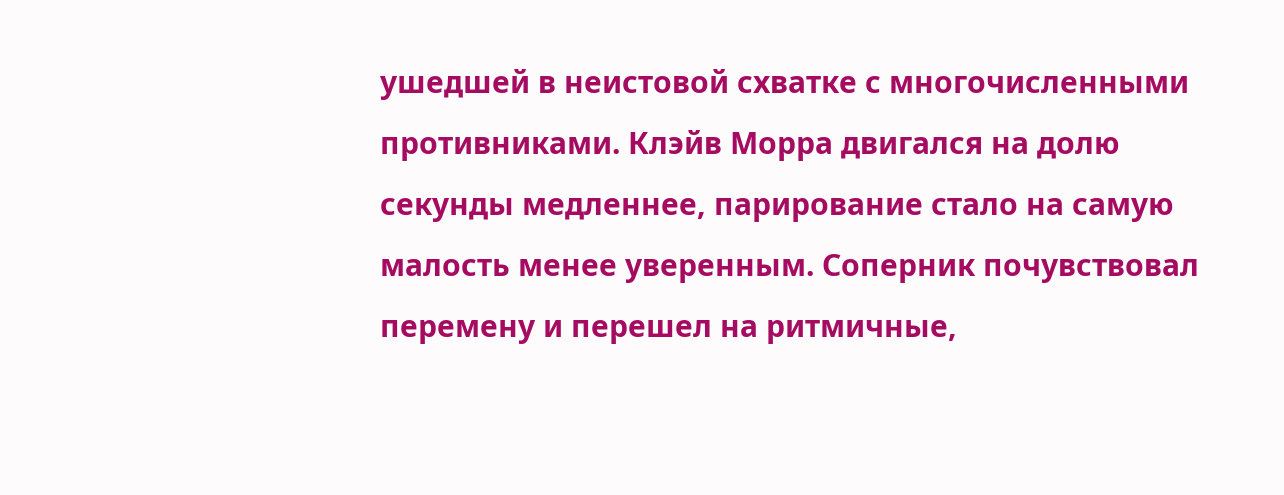ушедшей в неистовой схватке с многочисленными противниками. Клэйв Морра двигался на долю секунды медленнее, парирование стало на самую малость менее уверенным. Соперник почувствовал перемену и перешел на ритмичные,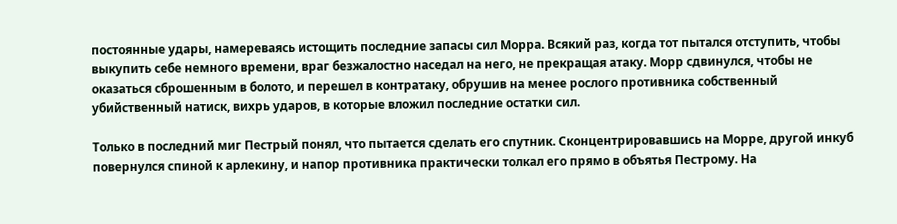постоянные удары, намереваясь истощить последние запасы сил Морра. Всякий раз, когда тот пытался отступить, чтобы выкупить себе немного времени, враг безжалостно наседал на него, не прекращая атаку. Морр сдвинулся, чтобы не оказаться сброшенным в болото, и перешел в контратаку, обрушив на менее рослого противника собственный убийственный натиск, вихрь ударов, в которые вложил последние остатки сил.

Только в последний миг Пестрый понял, что пытается сделать его спутник. Сконцентрировавшись на Морре, другой инкуб повернулся спиной к арлекину, и напор противника практически толкал его прямо в объятья Пестрому. На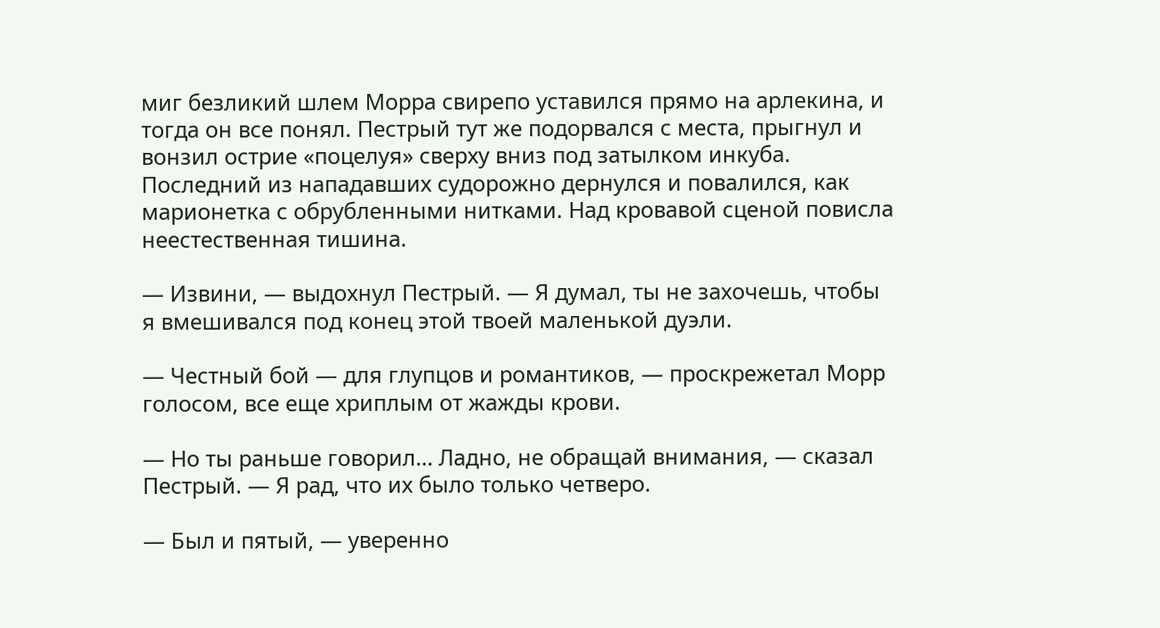миг безликий шлем Морра свирепо уставился прямо на арлекина, и тогда он все понял. Пестрый тут же подорвался с места, прыгнул и вонзил острие «поцелуя» сверху вниз под затылком инкуба. Последний из нападавших судорожно дернулся и повалился, как марионетка с обрубленными нитками. Над кровавой сценой повисла неестественная тишина.

— Извини, — выдохнул Пестрый. — Я думал, ты не захочешь, чтобы я вмешивался под конец этой твоей маленькой дуэли.

— Честный бой — для глупцов и романтиков, — проскрежетал Морр голосом, все еще хриплым от жажды крови.

— Но ты раньше говорил… Ладно, не обращай внимания, — сказал Пестрый. — Я рад, что их было только четверо.

— Был и пятый, — уверенно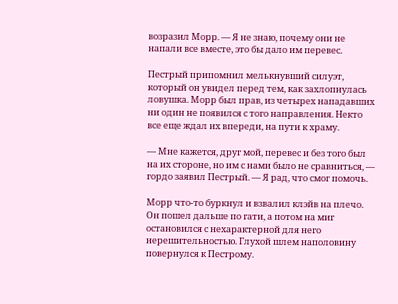возразил Морр. — Я не знаю, почему они не напали все вместе, это бы дало им перевес.

Пестрый припомнил мелькнувший силуэт, который он увидел перед тем, как захлопнулась ловушка. Морр был прав, из четырех нападавших ни один не появился с того направления. Некто все еще ждал их впереди, на пути к храму.

— Мне кажется, друг мой, перевес и без того был на их стороне, но им с нами было не сравниться, — гордо заявил Пестрый. — Я рад, что смог помочь.

Морр что-то буркнул и взвалил клэйв на плечо. Он пошел дальше по гати, а потом на миг остановился с нехарактерной для него нерешительностью. Глухой шлем наполовину повернулся к Пестрому.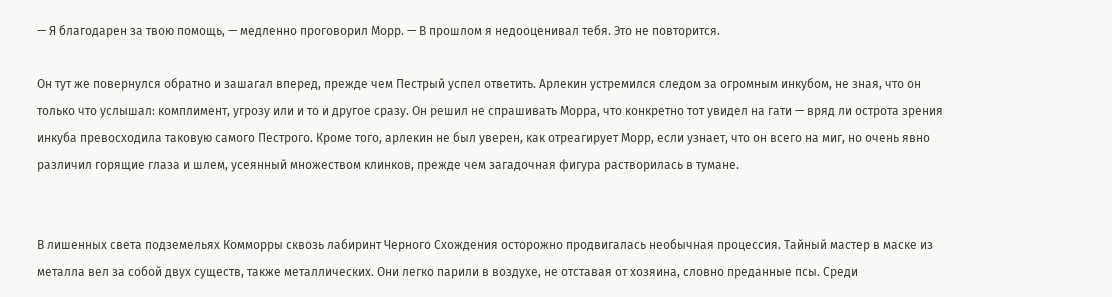— Я благодарен за твою помощь, — медленно проговорил Морр. — В прошлом я недооценивал тебя. Это не повторится.

Он тут же повернулся обратно и зашагал вперед, прежде чем Пестрый успел ответить. Арлекин устремился следом за огромным инкубом, не зная, что он только что услышал: комплимент, угрозу или и то и другое сразу. Он решил не спрашивать Морра, что конкретно тот увидел на гати — вряд ли острота зрения инкуба превосходила таковую самого Пестрого. Кроме того, арлекин не был уверен, как отреагирует Морр, если узнает, что он всего на миг, но очень явно различил горящие глаза и шлем, усеянный множеством клинков, прежде чем загадочная фигура растворилась в тумане.


В лишенных света подземельях Комморры сквозь лабиринт Черного Схождения осторожно продвигалась необычная процессия. Тайный мастер в маске из металла вел за собой двух существ, также металлических. Они легко парили в воздухе, не отставая от хозяина, словно преданные псы. Среди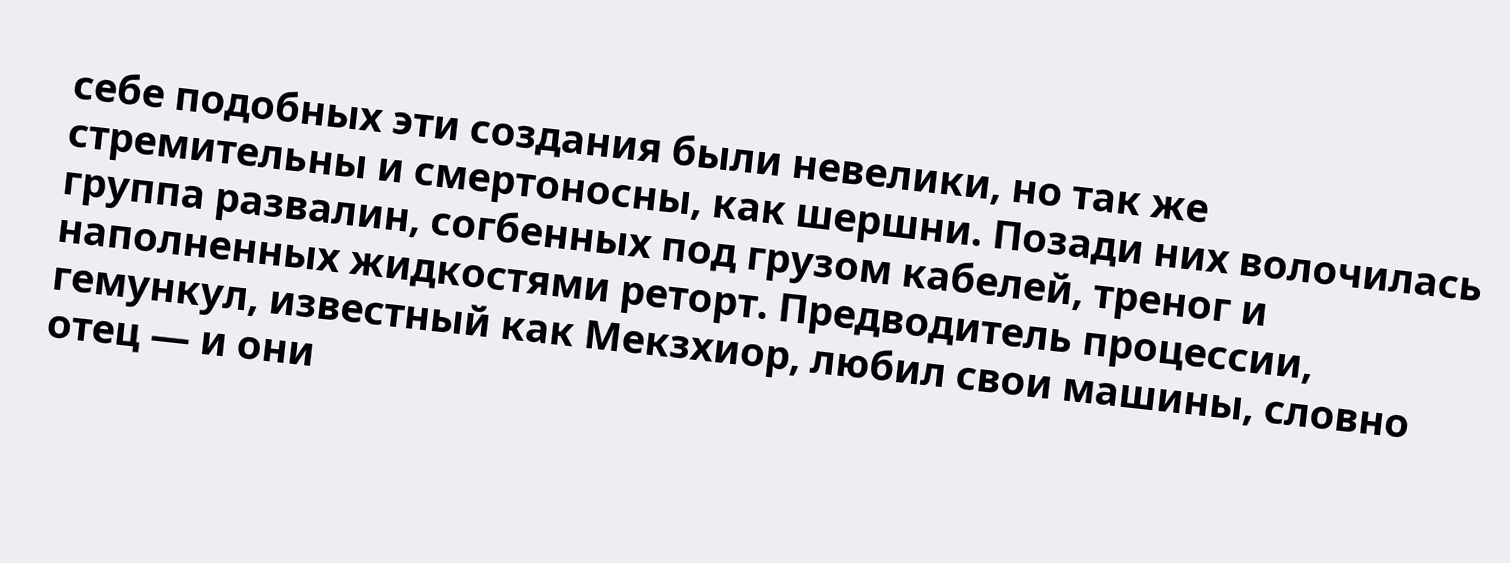себе подобных эти создания были невелики, но так же стремительны и смертоносны, как шершни. Позади них волочилась группа развалин, согбенных под грузом кабелей, треног и наполненных жидкостями реторт. Предводитель процессии, гемункул, известный как Мекзхиор, любил свои машины, словно отец — и они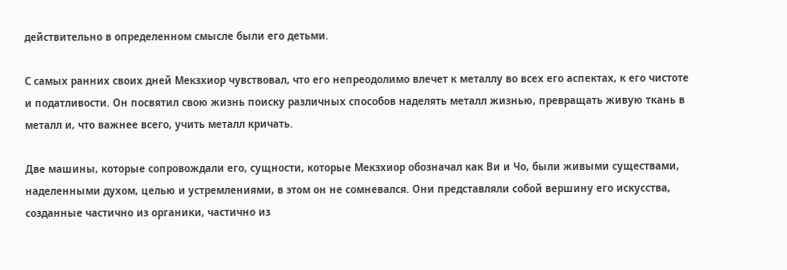действительно в определенном смысле были его детьми.

С самых ранних своих дней Мекзхиор чувствовал, что его непреодолимо влечет к металлу во всех его аспектах, к его чистоте и податливости. Он посвятил свою жизнь поиску различных способов наделять металл жизнью, превращать живую ткань в металл и, что важнее всего, учить металл кричать.

Две машины, которые сопровождали его, сущности, которые Мекзхиор обозначал как Ви и Чо, были живыми существами, наделенными духом, целью и устремлениями, в этом он не сомневался. Они представляли собой вершину его искусства, созданные частично из органики, частично из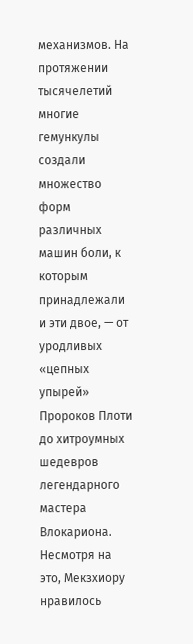механизмов. На протяжении тысячелетий многие гемункулы создали множество форм различных машин боли, к которым принадлежали и эти двое, — от уродливых «цепных упырей» Пророков Плоти до хитроумных шедевров легендарного мастера Влокариона. Несмотря на это, Мекзхиору нравилось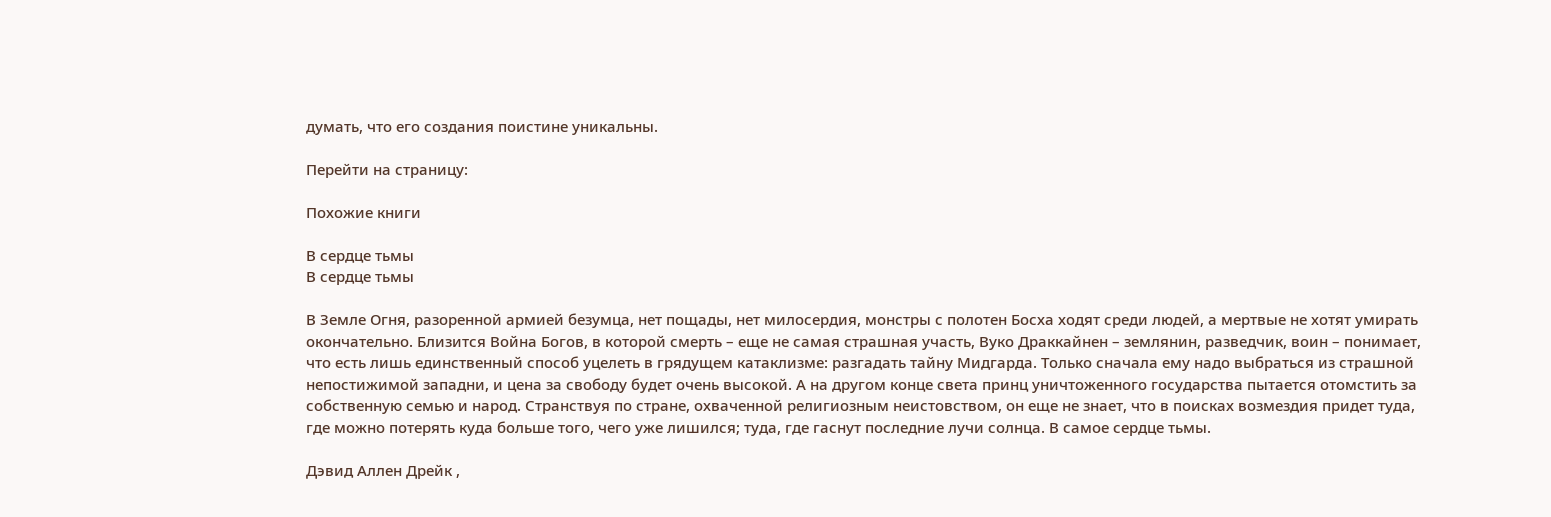думать, что его создания поистине уникальны.

Перейти на страницу:

Похожие книги

В сердце тьмы
В сердце тьмы

В Земле Огня, разоренной армией безумца, нет пощады, нет милосердия, монстры с полотен Босха ходят среди людей, а мертвые не хотят умирать окончательно. Близится Война Богов, в которой смерть – еще не самая страшная участь, Вуко Драккайнен – землянин, разведчик, воин – понимает, что есть лишь единственный способ уцелеть в грядущем катаклизме: разгадать тайну Мидгарда. Только сначала ему надо выбраться из страшной непостижимой западни, и цена за свободу будет очень высокой. А на другом конце света принц уничтоженного государства пытается отомстить за собственную семью и народ. Странствуя по стране, охваченной религиозным неистовством, он еще не знает, что в поисках возмездия придет туда, где можно потерять куда больше того, чего уже лишился; туда, где гаснут последние лучи солнца. В самое сердце тьмы.

Дэвид Аллен Дрейк ,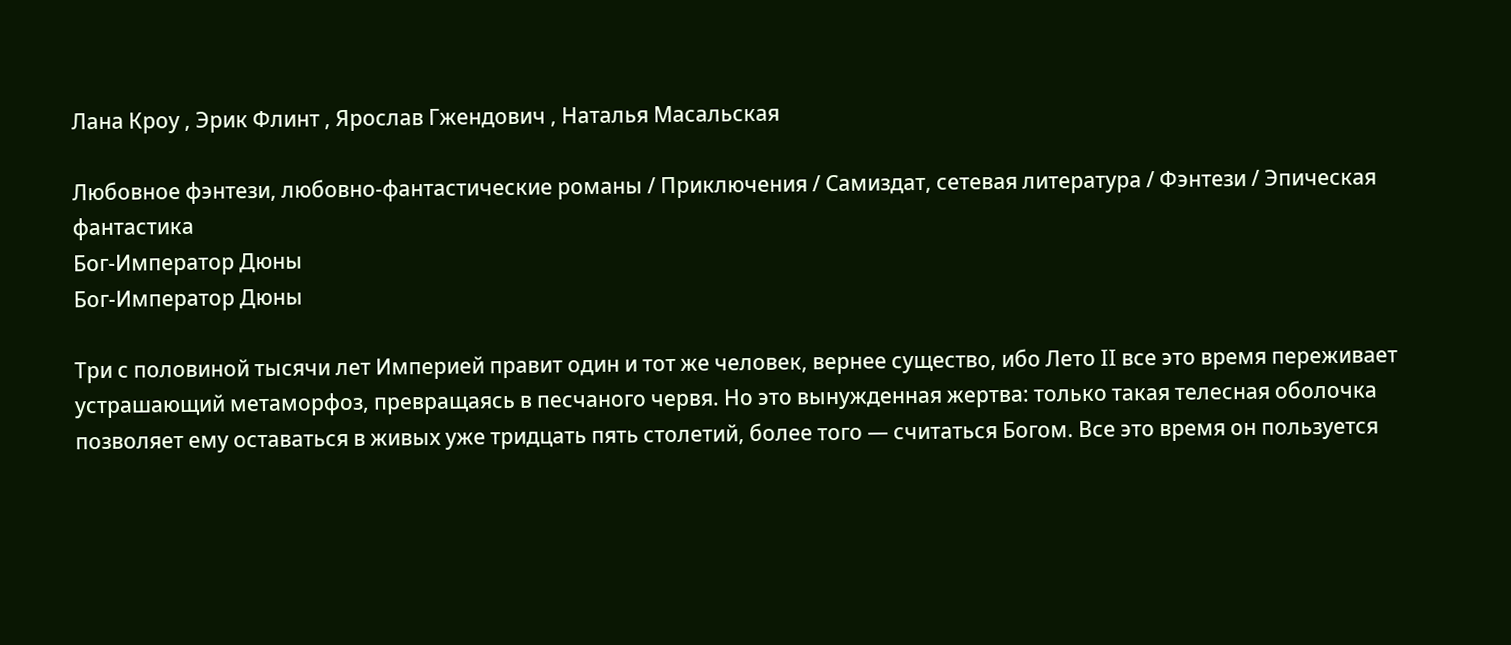Лана Кроу , Эрик Флинт , Ярослав Гжендович , Наталья Масальская

Любовное фэнтези, любовно-фантастические романы / Приключения / Самиздат, сетевая литература / Фэнтези / Эпическая фантастика
Бог-Император Дюны
Бог-Император Дюны

Три с половиной тысячи лет Империей правит один и тот же человек, вернее существо, ибо Лето II все это время переживает устрашающий метаморфоз, превращаясь в песчаного червя. Но это вынужденная жертва: только такая телесная оболочка позволяет ему оставаться в живых уже тридцать пять столетий, более того — считаться Богом. Все это время он пользуется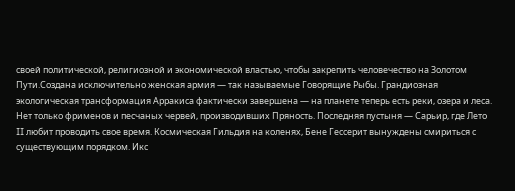своей политической, религиозной и экономической властью, чтобы закрепить человечество на Золотом Пути.Создана исключительно женская армия — так называемые Говорящие Рыбы. Грандиозная экологическая трансформация Арракиса фактически завершена — на планете теперь есть реки, озера и леса. Нет только фрименов и песчаных червей, производивших Пряность. Последняя пустыня — Сарьир, где Лето II любит проводить свое время. Космическая Гильдия на коленях, Бене Гессерит вынуждены смириться с существующим порядком. Икс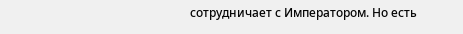сотрудничает с Императором. Но есть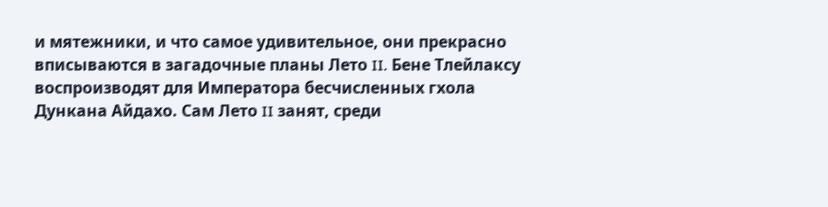и мятежники, и что самое удивительное, они прекрасно вписываются в загадочные планы Лето II. Бене Тлейлаксу воспроизводят для Императора бесчисленных гхола Дункана Айдахо. Сам Лето II занят, среди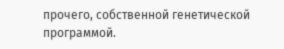прочего, собственной генетической программой.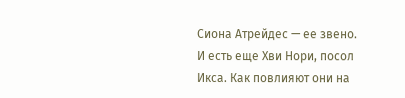Сиона Атрейдес — ее звено. И есть еще Хви Нори, посол Икса. Как повлияют они на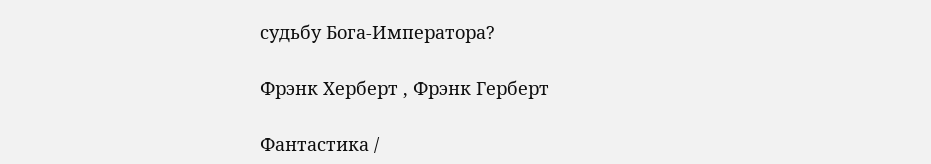судьбу Бога-Императора?

Фрэнк Херберт , Фрэнк Герберт

Фантастика /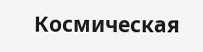Космическая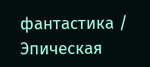фантастика / Эпическая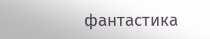фантастика